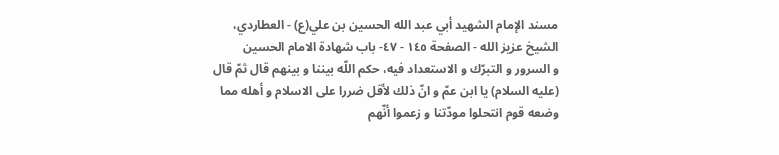مسند الإمام الشهيد أبي عبد الله الحسين بن علي(ع) - العطاردي، الشيخ عزيز الله - الصفحة ١٤٥ - ٤٧- باب شهادة الامام الحسين
و السرور و التبرّك و الاستعداد فيه، حكم اللّه بيننا و بينهم قال ثمّ قال (عليه السلام) يا ابن عمّ و انّ ذلك لأقل ضررا على الاسلام و أهله مما وضعه قوم انتحلوا مودّتنا و زعموا أنّهم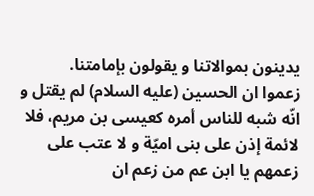يدينون بموالاتنا و يقولون بإمامتنا.
زعموا ان الحسين (عليه السلام) لم يقتل و انّه شبه للناس أمره كعيسى بن مريم، فلا لائمة إذن على بنى اميّة و لا عتب على زعمهم يا ابن عم من زعم ان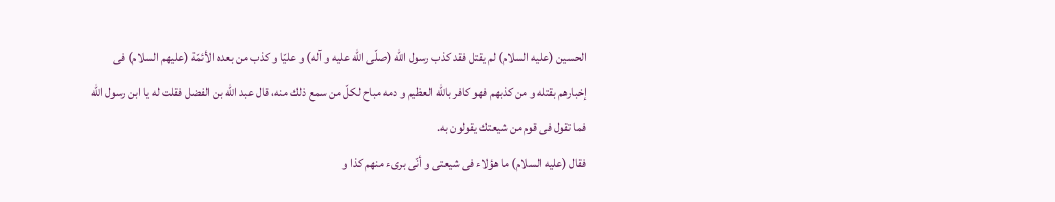الحسين (عليه السلام) لم يقتل فقد كذب رسول اللّه (صلّى اللّه عليه و آله) و عليّا و كذب من بعده الأئمّة (عليهم السلام) فى إخبارهم بقتله و من كذبهم فهو كافر باللّه العظيم و دمه مباح لكلّ من سمع ذلك منه، قال عبد اللّه بن الفضل فقلت له يا ابن رسول اللّه فما تقول فى قوم من شيعتك يقولون به.
فقال (عليه السلام) ما هؤلاء فى شيعتى و أنّى برىء منهم كذا و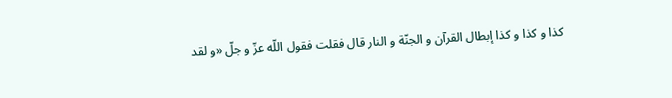كذا و كذا و كذا إبطال القرآن و الجنّة و النار قال فقلت فقول اللّه عزّ و جلّ «و لقد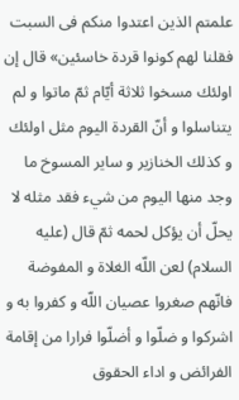علمتم الذين اعتدوا منكم فى السبت فقلنا لهم كونوا قردة خاسئين» قال إن اولئك مسخوا ثلاثة أيّام ثمّ ماتوا و لم يتناسلوا و أنّ القردة اليوم مثل اولئك و كذلك الخنازير و ساير المسوخ ما وجد منها اليوم من شيء فقد مثله لا يحلّ أن يؤكل لحمه ثمّ قال (عليه السلام) لعن اللّه الغلاة و المفوضة فانّهم صغروا عصيان اللّه و كفروا به و اشركوا و ضلّوا و أضلّوا فرارا من إقامة الفرائض و اداء الحقوق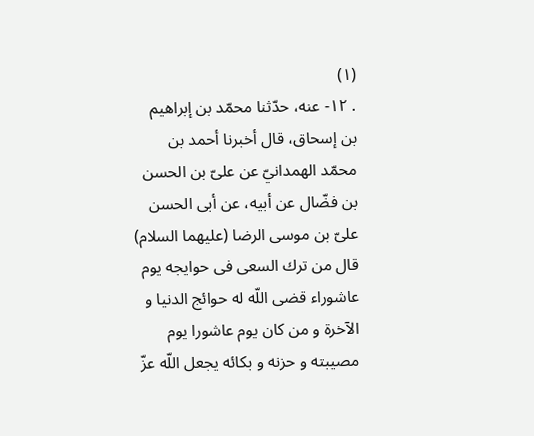(١)
. ١٢- عنه، حدّثنا محمّد بن إبراهيم بن إسحاق، قال أخبرنا أحمد بن محمّد الهمدانيّ عن علىّ بن الحسن بن فضّال عن أبيه، عن أبى الحسن علىّ بن موسى الرضا (عليهما السلام) قال من ترك السعى فى حوايجه يوم عاشوراء قضى اللّه له حوائج الدنيا و الآخرة و من كان يوم عاشورا يوم مصيبته و حزنه و بكائه يجعل اللّه عزّ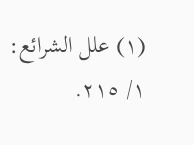(١) علل الشرائع: ١/ ٢١٥.